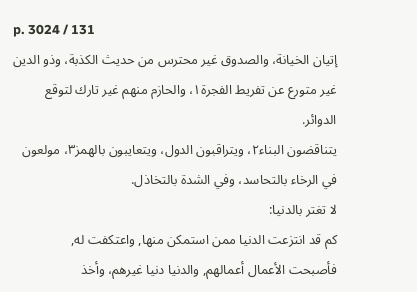p. 3024 / 131
إتيان الخيانة، والصدوق غير محترس من حديث الكذبة، وذو الدين غير متورع عن تفريط الفجرة١، والحازم منهم غير تارك لتوقع الدوائر.
يتناقضون البناء٢، ويتراقبون الدول، ويتعايبون بالهمز٣، مولعون في الرخاء بالتحاسد، وفي الشدة بالتخاذل.
لا تغتر بالدنيا:
كم قد انتزعت الدنيا ممن استمكن منها, واعتكفت له,
فأصبحت الأعمال أعمالهم, والدنيا دنيا غيرهم، وأخذ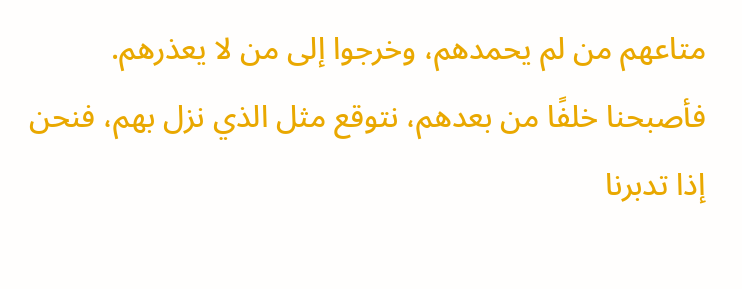متاعهم من لم يحمدهم، وخرجوا إلى من لا يعذرهم.
فأصبحنا خلفًا من بعدهم، نتوقع مثل الذي نزل بهم، فنحن إذا تدبرنا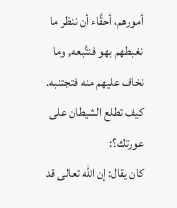أمورهم، أحقَّاء أن ننظر ما نغبطهم بهو فنتَّبعه, وما نخاف عليهم منه فتجتنبه.
كيف تطلع الشيطان على عورتك؟:
كان يقال: إن الله تعالى قد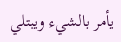يأمر بالشيء ويبتلي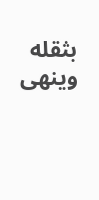بثقله وينهى